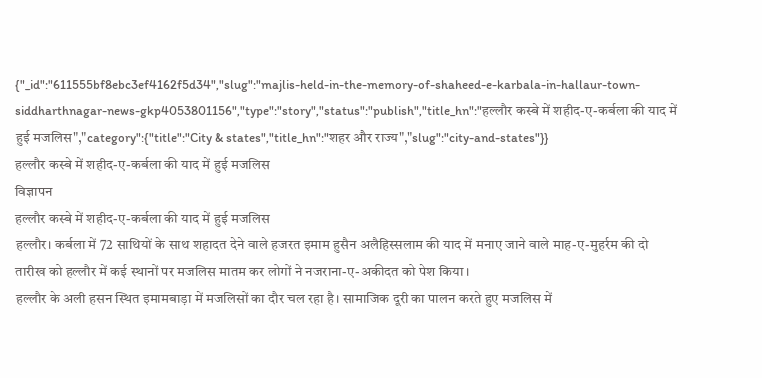{"_id":"611555bf8ebc3ef4162f5d34","slug":"majlis-held-in-the-memory-of-shaheed-e-karbala-in-hallaur-town-siddharthnagar-news-gkp4053801156","type":"story","status":"publish","title_hn":"हल्लौर कस्बे में शहीद-ए-कर्बला की याद में हुई मजलिस","category":{"title":"City & states","title_hn":"शहर और राज्य","slug":"city-and-states"}}
हल्लौर कस्बे में शहीद-ए-कर्बला की याद में हुई मजलिस
विज्ञापन
हल्लौर कस्बे में शहीद-ए-कर्बला की याद में हुई मजलिस
हल्लौर। कर्बला में 72 साथियों के साथ शहादत देने वाले हजरत इमाम हुसैन अलैहिस्सलाम की याद में मनाए जाने वाले माह-ए-मुहर्रम की दो तारीख को हल्लौर में कई स्थानों पर मजलिस मातम कर लोगों ने नजराना-ए-अकीदत को पेश किया।
हल्लौर के अली हसन स्थित इमामबाड़ा में मजलिसों का दौर चल रहा है। सामाजिक दूरी का पालन करते हुए मजलिस में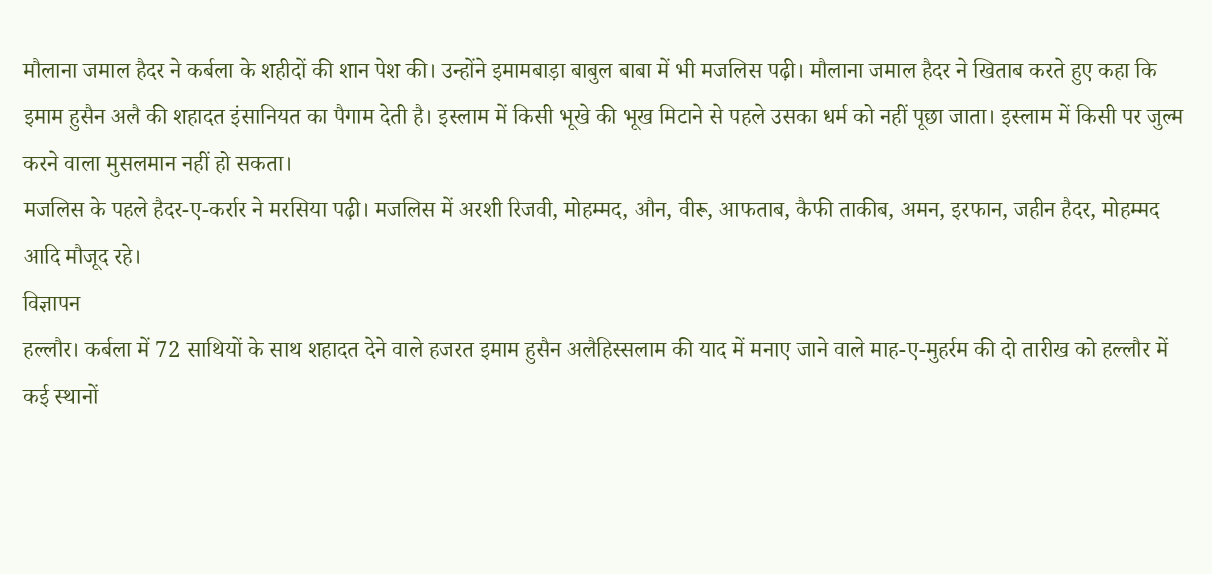मौलाना जमाल हैदर ने कर्बला के शहीदों की शान पेश की। उन्होंने इमामबाड़ा बाबुल बाबा में भी मजलिस पढ़ी। मौलाना जमाल हैदर ने खिताब करते हुए कहा कि इमाम हुसैन अलै की शहादत इंसानियत का पैगाम देती है। इस्लाम में किसी भूखे की भूख मिटाने से पहले उसका धर्म को नहीं पूछा जाता। इस्लाम में किसी पर जुल्म करने वाला मुसलमान नहीं हो सकता।
मजलिस के पहले हैदर-ए-कर्रार ने मरसिया पढ़ी। मजलिस में अरशी रिजवी, मोहम्मद, औन, वीरू, आफताब, कैफी ताकीब, अमन, इरफान, जहीन हैदर, मोहम्मद आदि मौजूद रहे।
विज्ञापन
हल्लौर। कर्बला में 72 साथियों के साथ शहादत देने वाले हजरत इमाम हुसैन अलैहिस्सलाम की याद में मनाए जाने वाले माह-ए-मुहर्रम की दो तारीख को हल्लौर में कई स्थानों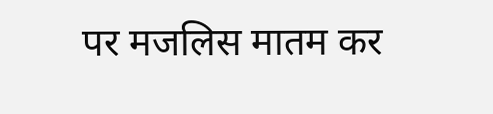पर मजलिस मातम कर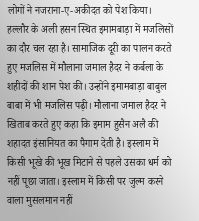लोगों ने नजराना-ए-अकीदत को पेश किया।
हल्लौर के अली हसन स्थित इमामबाड़ा में मजलिसों का दौर चल रहा है। सामाजिक दूरी का पालन करते हुए मजलिस में मौलाना जमाल हैदर ने कर्बला के शहीदों की शान पेश की। उन्होंने इमामबाड़ा बाबुल बाबा में भी मजलिस पढ़ी। मौलाना जमाल हैदर ने खिताब करते हुए कहा कि इमाम हुसैन अलै की शहादत इंसानियत का पैगाम देती है। इस्लाम में किसी भूखे की भूख मिटाने से पहले उसका धर्म को नहीं पूछा जाता। इस्लाम में किसी पर जुल्म करने वाला मुसलमान नहीं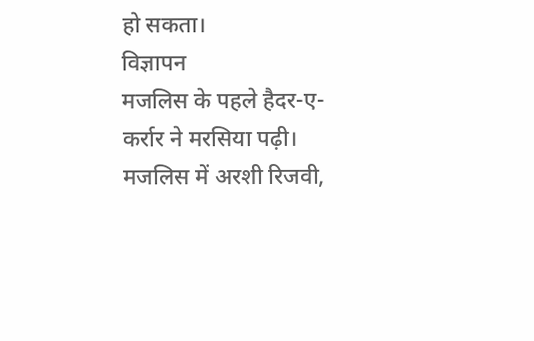हो सकता।
विज्ञापन
मजलिस के पहले हैदर-ए-कर्रार ने मरसिया पढ़ी। मजलिस में अरशी रिजवी,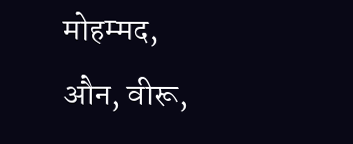मोहम्मद, औन, वीरू,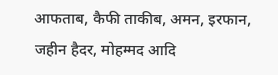आफताब, कैफी ताकीब, अमन, इरफान, जहीन हैदर, मोहम्मद आदि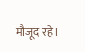मौजूद रहे।